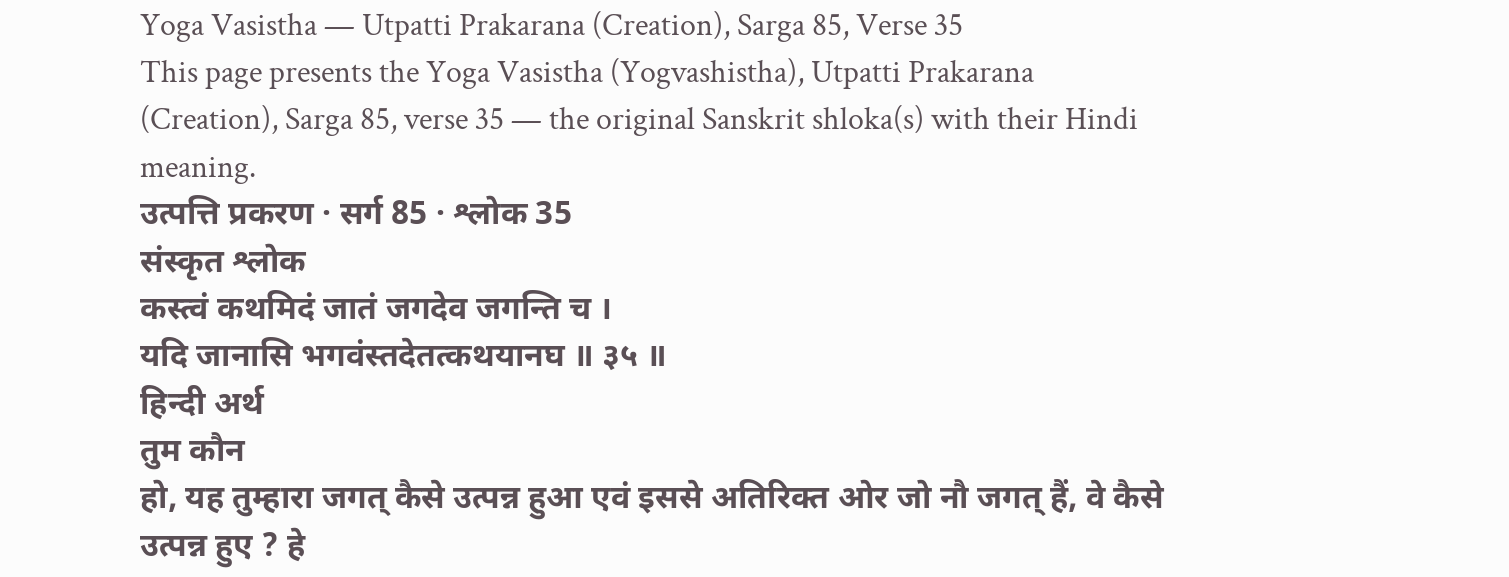Yoga Vasistha — Utpatti Prakarana (Creation), Sarga 85, Verse 35
This page presents the Yoga Vasistha (Yogvashistha), Utpatti Prakarana (Creation), Sarga 85, verse 35 — the original Sanskrit shloka(s) with their Hindi meaning.
उत्पत्ति प्रकरण · सर्ग 85 · श्लोक 35
संस्कृत श्लोक
कस्त्वं कथमिदं जातं जगदेव जगन्ति च ।
यदि जानासि भगवंस्तदेतत्कथयानघ ॥ ३५ ॥
हिन्दी अर्थ
तुम कौन
हो, यह तुम्हारा जगत् कैसे उत्पन्न हुआ एवं इससे अतिरिक्त ओर जो नौ जगत् हैं, वे कैसे
उत्पन्न हुए ? हे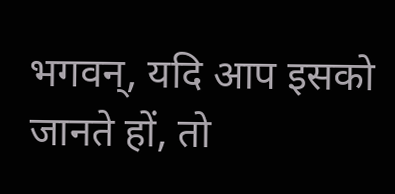भगवन्, यदि आप इसको जानते हों, तो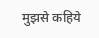मुझसे कहिये